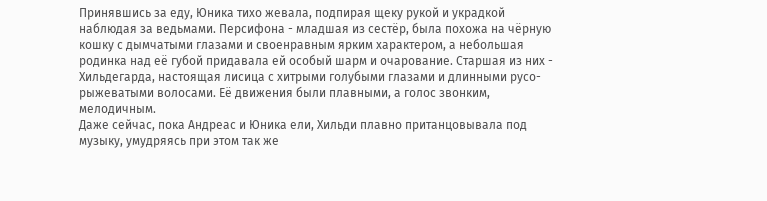Принявшись за еду, Юника тихо жевала, подпирая щеку рукой и украдкой наблюдая за ведьмами. Персифона - младшая из сестёр, была похожа на чёрную кошку с дымчатыми глазами и своенравным ярким характером, а небольшая родинка над её губой придавала ей особый шарм и очарование. Старшая из них - Хильдегарда, настоящая лисица с хитрыми голубыми глазами и длинными русо-рыжеватыми волосами. Её движения были плавными, а голос звонким, мелодичным.
Даже сейчас, пока Андреас и Юника ели, Хильди плавно пританцовывала под музыку, умудряясь при этом так же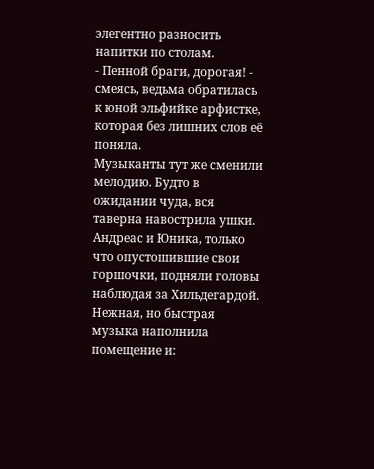элегентно разносить напитки по столам.
- Пенной браги, дорогая! - смеясь, ведьма обратилась к юной эльфийке арфистке, которая без лишних слов её поняла.
Музыканты тут же сменили мелодию. Будто в ожидании чуда, вся таверна навострила ушки.
Андреас и Юника, только что опустошившие свои горшочки, подняли головы наблюдая за Хильдегардой. Нежная, но быстрая музыка наполнила помещение и: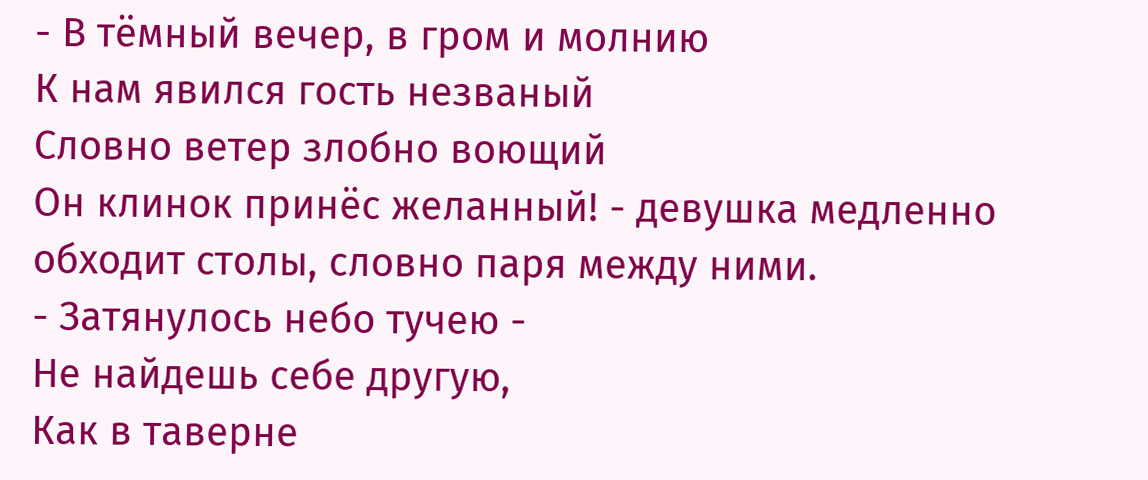- В тёмный вечер, в гром и молнию
К нам явился гость незваный
Словно ветер злобно воющий
Он клинок принёс желанный! - девушка медленно обходит столы, словно паря между ними.
- Затянулось небо тучею -
Не найдешь себе другую,
Как в таверне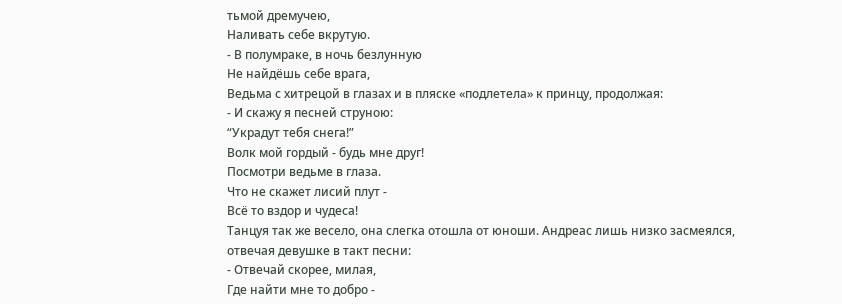тьмой дремучею,
Наливать себе вкрутую.
- В полумраке, в ночь безлунную
Не найдёшь себе врага,
Ведьма с хитрецой в глазах и в пляске «подлетела» к принцу, продолжая:
- И скажу я песней струною:
“Украдут тебя снега!”
Волк мой гордый - будь мне друг!
Посмотри ведьме в глаза.
Что не скажет лисий плут -
Всё то вздор и чудеса!
Танцуя так же весело, она слегка отошла от юноши. Андреас лишь низко засмеялся, отвечая девушке в такт песни:
- Отвечай скорее, милая,
Где найти мне то добро -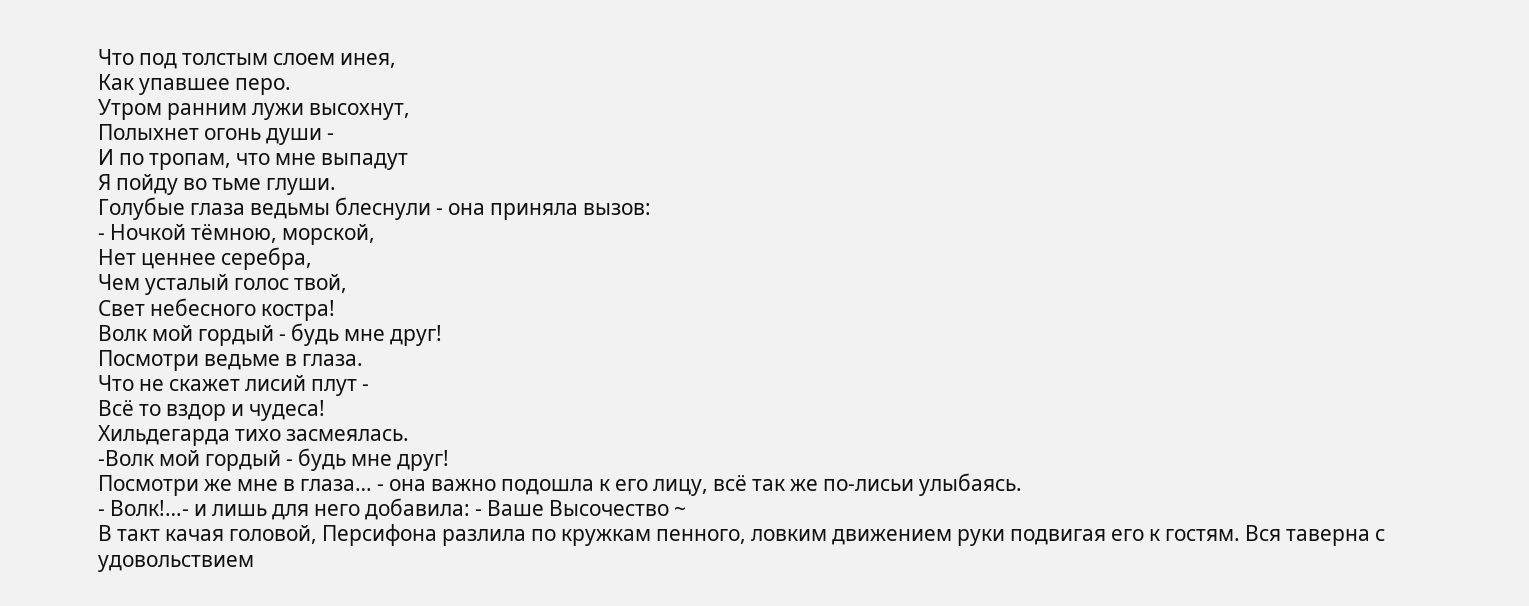Что под толстым слоем инея,
Как упавшее перо.
Утром ранним лужи высохнут,
Полыхнет огонь души -
И по тропам, что мне выпадут
Я пойду во тьме глуши.
Голубые глаза ведьмы блеснули - она приняла вызов:
- Ночкой тёмною, морской,
Нет ценнее серебра,
Чем усталый голос твой,
Свет небесного костра!
Волк мой гордый - будь мне друг!
Посмотри ведьме в глаза.
Что не скажет лисий плут -
Всё то вздор и чудеса!
Хильдегарда тихо засмеялась.
-Волк мой гордый - будь мне друг!
Посмотри же мне в глаза… - она важно подошла к его лицу, всё так же по-лисьи улыбаясь.
- Волк!…- и лишь для него добавила: - Ваше Высочество ~
В такт качая головой, Персифона разлила по кружкам пенного, ловким движением руки подвигая его к гостям. Вся таверна с удовольствием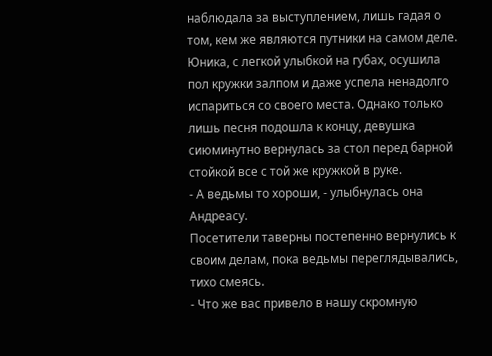наблюдала за выступлением, лишь гадая о том, кем же являются путники на самом деле.
Юника, с легкой улыбкой на губах, осушила пол кружки залпом и даже успела ненадолго испариться со своего места. Однако только лишь песня подошла к концу, девушка сиюминутно вернулась за стол перед барной стойкой все с той же кружкой в руке.
- А ведьмы то хороши, - улыбнулась она Андреасу.
Посетители таверны постепенно вернулись к своим делам, пока ведьмы переглядывались, тихо смеясь.
- Что же вас привело в нашу скромную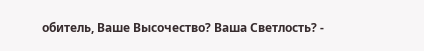обитель, Ваше Высочество? Ваша Светлость? -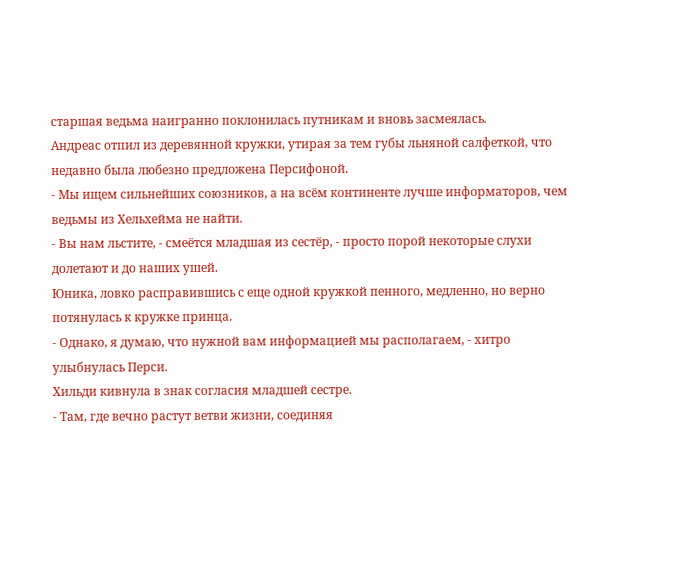старшая ведьма наигранно поклонилась путникам и вновь засмеялась.
Андреас отпил из деревянной кружки, утирая за тем губы льняной салфеткой, что недавно была любезно предложена Персифоной.
- Мы ищем сильнейших союзников, а на всём континенте лучше информаторов, чем ведьмы из Хельхейма не найти.
- Вы нам льстите, - смеётся младшая из сестёр, - просто порой некоторые слухи долетают и до наших ушей.
Юника, ловко расправившись с еще одной кружкой пенного, медленно, но верно потянулась к кружке принца.
- Однако, я думаю, что нужной вам информацией мы располагаем, - хитро улыбнулась Перси.
Хильди кивнула в знак согласия младшей сестре.
- Там, где вечно растут ветви жизни, соединяя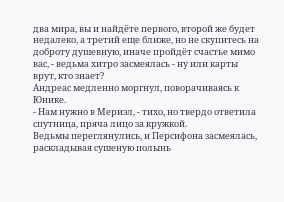два мира, вы и найдёте первого, второй же будет недалеко, а третий еще ближе, но не скупитесь на доброту душевную, иначе пройдёт счастье мимо вас, - ведьма хитро засмеялась - ну или карты врут, кто знает?
Андреас медленно моргнул, поворачиваясь к Юнике.
- Нам нужно в Мериэл, - тихо, но твердо ответила спутница, пряча лицо за кружкой.
Ведьмы переглянулись, и Персифона засмеялась, раскладывая сушеную полынь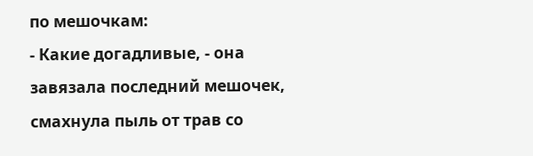по мешочкам:
- Какие догадливые, - она завязала последний мешочек, смахнула пыль от трав со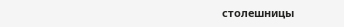столешницы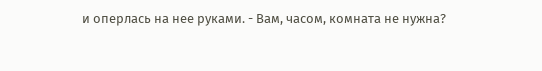и оперлась на нее руками. - Вам, часом, комната не нужна?